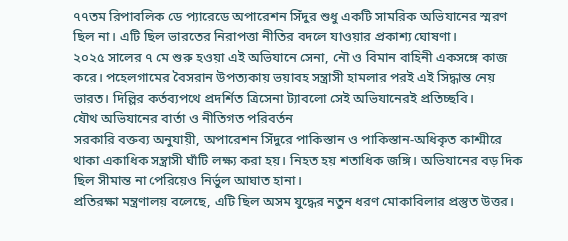৭৭তম রিপাবলিক ডে প্যারেডে অপারেশন সিঁদুর শুধু একটি সামরিক অভিযানের স্মরণ ছিল না। এটি ছিল ভারতের নিরাপত্তা নীতির বদলে যাওয়ার প্রকাশ্য ঘোষণা।
২০২৫ সালের ৭ মে শুরু হওয়া এই অভিযানে সেনা, নৌ ও বিমান বাহিনী একসঙ্গে কাজ করে। পহেলগামের বৈসরান উপত্যকায় ভয়াবহ সন্ত্রাসী হামলার পরই এই সিদ্ধান্ত নেয় ভারত। দিল্লির কর্তব্যপথে প্রদর্শিত ত্রিসেনা ট্যাবলো সেই অভিযানেরই প্রতিচ্ছবি।
যৌথ অভিযানের বার্তা ও নীতিগত পরিবর্তন
সরকারি বক্তব্য অনুযায়ী, অপারেশন সিঁদুরে পাকিস্তান ও পাকিস্তান-অধিকৃত কাশ্মীরে থাকা একাধিক সন্ত্রাসী ঘাঁটি লক্ষ্য করা হয়। নিহত হয় শতাধিক জঙ্গি। অভিযানের বড় দিক ছিল সীমান্ত না পেরিয়েও নির্ভুল আঘাত হানা।
প্রতিরক্ষা মন্ত্রণালয় বলেছে, এটি ছিল অসম যুদ্ধের নতুন ধরণ মোকাবিলার প্রস্তুত উত্তর।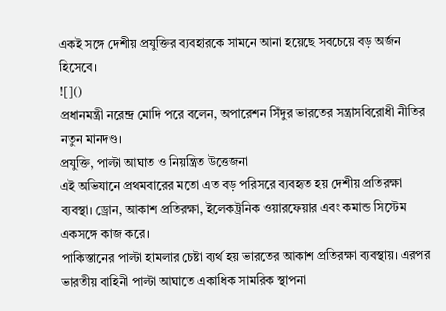একই সঙ্গে দেশীয় প্রযুক্তির ব্যবহারকে সামনে আনা হয়েছে সবচেয়ে বড় অর্জন হিসেবে।
![]()
প্রধানমন্ত্রী নরেন্দ্র মোদি পরে বলেন, অপারেশন সিঁদুর ভারতের সন্ত্রাসবিরোধী নীতির নতুন মানদণ্ড।
প্রযুক্তি, পাল্টা আঘাত ও নিয়ন্ত্রিত উত্তেজনা
এই অভিযানে প্রথমবারের মতো এত বড় পরিসরে ব্যবহৃত হয় দেশীয় প্রতিরক্ষা ব্যবস্থা। ড্রোন, আকাশ প্রতিরক্ষা, ইলেকট্রনিক ওয়ারফেয়ার এবং কমান্ড সিস্টেম একসঙ্গে কাজ করে।
পাকিস্তানের পাল্টা হামলার চেষ্টা ব্যর্থ হয় ভারতের আকাশ প্রতিরক্ষা ব্যবস্থায়। এরপর ভারতীয় বাহিনী পাল্টা আঘাতে একাধিক সামরিক স্থাপনা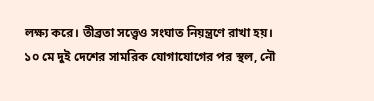লক্ষ্য করে। তীব্রতা সত্ত্বেও সংঘাত নিয়ন্ত্রণে রাখা হয়।
১০ মে দুই দেশের সামরিক যোগাযোগের পর স্থল, নৌ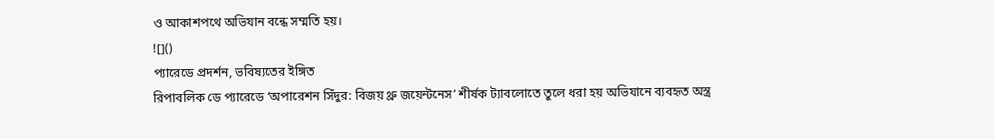ও আকাশপথে অভিযান বন্ধে সম্মতি হয়।
![]()
প্যারেডে প্রদর্শন, ভবিষ্যতের ইঙ্গিত
রিপাবলিক ডে প্যারেডে ‘অপারেশন সিঁদুর: বিজয় থ্রু জয়েন্টনেস’ শীর্ষক ট্যাবলোতে তুলে ধরা হয় অভিযানে ব্যবহৃত অস্ত্র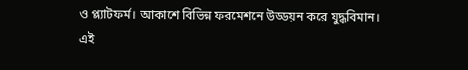ও প্ল্যাটফর্ম। আকাশে বিভিন্ন ফরমেশনে উড্ডয়ন করে যুদ্ধবিমান।
এই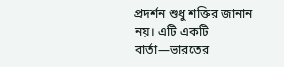প্রদর্শন শুধু শক্তির জানান নয়। এটি একটি বার্তা—ভারতের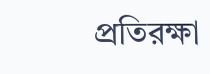প্রতিরক্ষা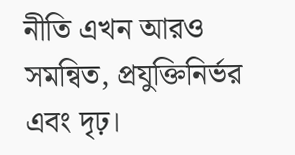নীতি এখন আরও সমন্বিত, প্রযুক্তিনির্ভর এবং দৃঢ়।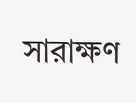সারাক্ষণ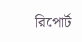রিপোর্ট